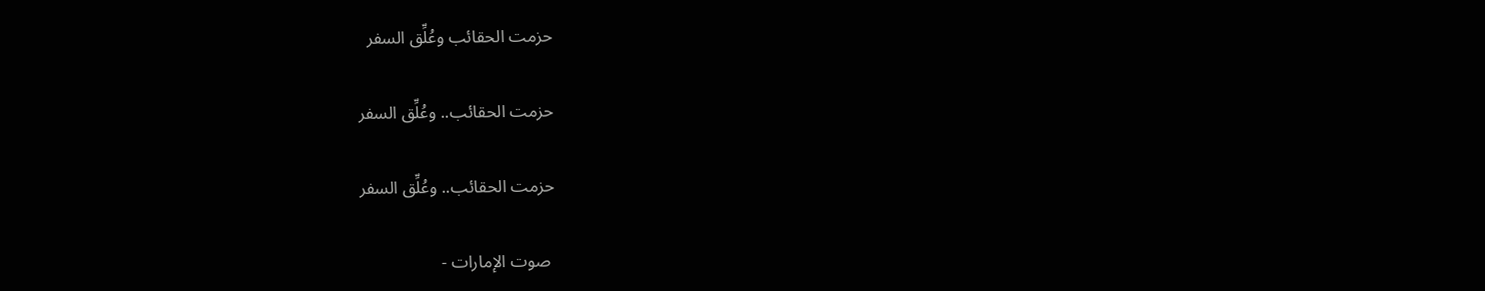حزمت الحقائب وعُلِّق السفر

حزمت الحقائب.. وعُلِّق السفر

حزمت الحقائب.. وعُلِّق السفر

 صوت الإمارات -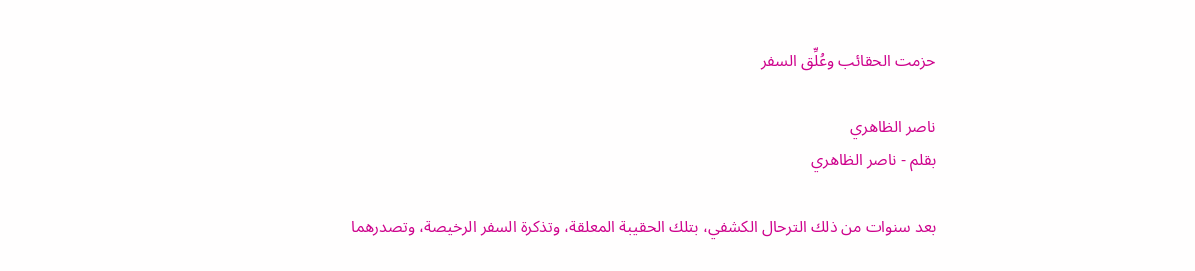حزمت الحقائب وعُلِّق السفر

ناصر الظاهري
بقلم - ناصر الظاهري

بعد سنوات من ذلك الترحال الكشفي، بتلك الحقيبة المعلقة، وتذكرة السفر الرخيصة، وتصدرهما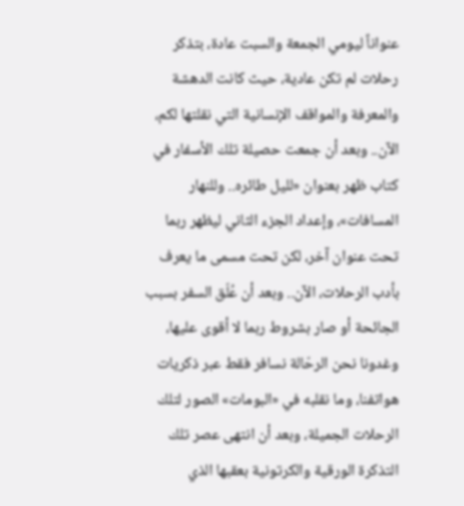عنواناً ليومي الجمعة والسبت عادة، بتذكر رحلات لم تكن عادية، حيث كانت الدهشة والمعرفة والمواقف الإنسانية التي نقلتها لكم، الآن.. وبعد أن جمعت حصيلة تلك الأسفار في كتاب ظهر بعنوان «لليل طائره.. وللنهار المسافات»، وإعداد الجزء الثاني ليظهر ربما تحت عنوان آخر، لكن تحت مسمى ما يعرف بأدب الرحلات، الآن.. وبعد أن عُلّق السفر بسبب الجائحة أو صار بشروط ربما لا أقوى عليها، وغدونا نحن الرحّالة نسافر فقط عبر ذكريات هواتفنا، وما نقلبه في «البومات» الصور لتلك الرحلات الجميلة، وبعد أن انتهى عصر تلك التذكرة الورقية والكرتونية بعقبها الذي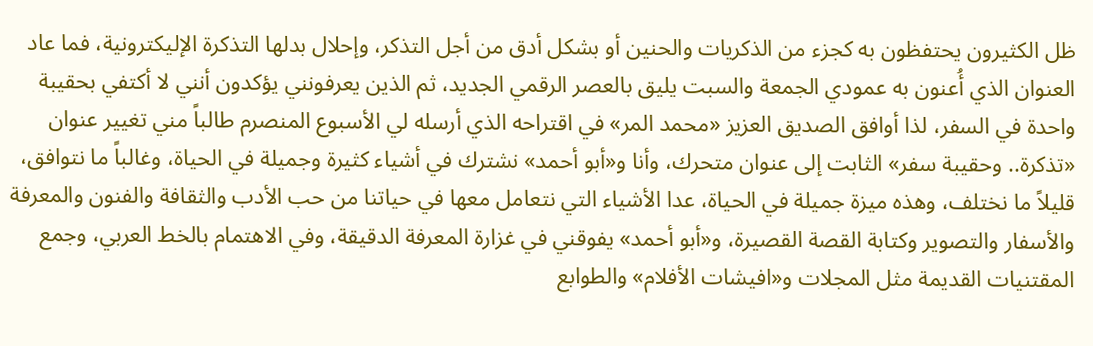ظل الكثيرون يحتفظون به كجزء من الذكريات والحنين أو بشكل أدق من أجل التذكر، وإحلال بدلها التذكرة الإليكترونية، فما عاد العنوان الذي أُعنون به عمودي الجمعة والسبت يليق بالعصر الرقمي الجديد، ثم الذين يعرفونني يؤكدون أنني لا أكتفي بحقيبة واحدة في السفر، لذا أوافق الصديق العزيز «محمد المر» في اقتراحه الذي أرسله لي الأسبوع المنصرم طالباً مني تغيير عنوان «تذكرة.. وحقيبة سفر» الثابت إلى عنوان متحرك، وأنا و«أبو أحمد» نشترك في أشياء كثيرة وجميلة في الحياة، وغالباً ما نتوافق، قليلاً ما نختلف، وهذه ميزة جميلة في الحياة، عدا الأشياء التي نتعامل معها في حياتنا من حب الأدب والثقافة والفنون والمعرفة والأسفار والتصوير وكتابة القصة القصيرة، و«أبو أحمد» يفوقني في غزارة المعرفة الدقيقة، وفي الاهتمام بالخط العربي، وجمع المقتنيات القديمة مثل المجلات و«افيشات الأفلام» والطوابع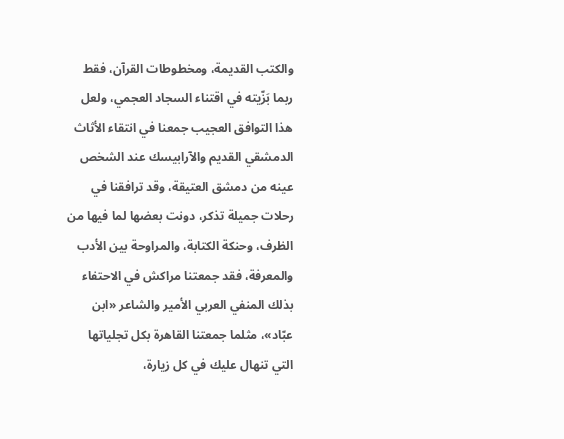والكتب القديمة، ومخطوطات القرآن، فقط ربما بَزّيته في اقتناء السجاد العجمي، ولعل هذا التوافق العجيب جمعنا في انتقاء الأثاث الدمشقي القديم والآرابيسك عند الشخص عينه من دمشق العتيقة، وقد ترافقنا في رحلات جميلة تذكر، دونت بعضها لما فيها من الظرف، وحنكة الكتابة، والمراوحة بين الأدب والمعرفة، فقد جمعتنا مراكش في الاحتفاء بذلك المنفي العربي الأمير والشاعر «ابن عبّاد»، مثلما جمعتنا القاهرة بكل تجلياتها التي تنهال عليك في كل زيارة،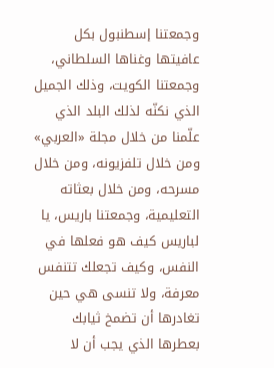وجمعتنا إسطنبول بكل عافيتها وغناها السلطاني، وجمعتنا الكويت، وذلك الجميل الذي نكنّه لذلك البلد الذي علّمنا من خلال مجلة «العربي» ومن خلال تلفزيونه، ومن خلال مسرحه، ومن خلال بعثاته التعليمية، وجمعتنا باريس، يا لباريس كيف هو فعلها في النفس، وكيف تجعلك تتنفس معرفة، ولا تنسى هي حين تغادرها أن تضمخ ثيابك بعطرها الذي يجب أن لا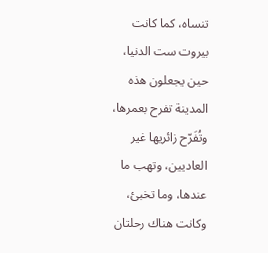تنساه، كما كانت بيروت ست الدنيا، حين يجعلون هذه المدينة تفرح بعمرها، وتُفَرّح زائريها غير العاديين، وتهب ما عندها، وما تخبئ، وكانت هناك رحلتان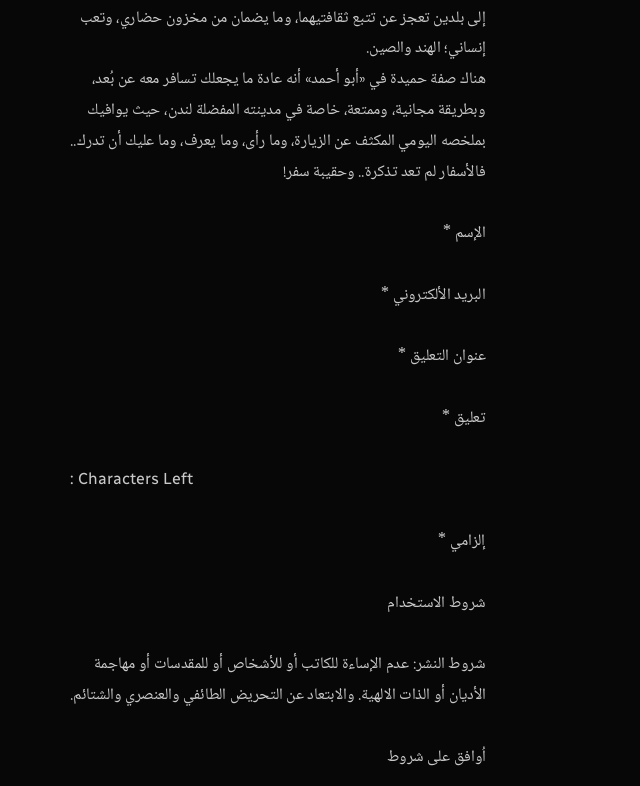إلى بلدين تعجز عن تتبع ثقافتيهما، وما يضمان من مخزون حضاري، وتعب إنساني؛ الهند والصين.
هناك صفة حميدة في «أبو أحمد» أنه عادة ما يجعلك تسافر معه عن بُعد، وبطريقة مجانية، وممتعة، خاصة في مدينته المفضلة لندن، حيث يوافيك بملخصه اليومي المكثف عن الزيارة، وما رأى، وما يعرف، وما عليك أن تدرك.. فالأسفار لم تعد تذكرة.. وحقيبة سفر!

الإسم *

البريد الألكتروني *

عنوان التعليق *

تعليق *

: Characters Left

إلزامي *

شروط الاستخدام

شروط النشر: عدم الإساءة للكاتب أو للأشخاص أو للمقدسات أو مهاجمة الأديان أو الذات الالهية. والابتعاد عن التحريض الطائفي والعنصري والشتائم.

اُوافق على شروط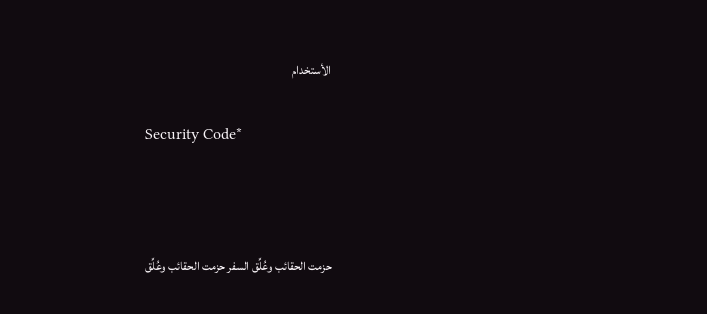الأستخدام

Security Code*



حزمت الحقائب وعُلِّق السفر حزمت الحقائب وعُلِّق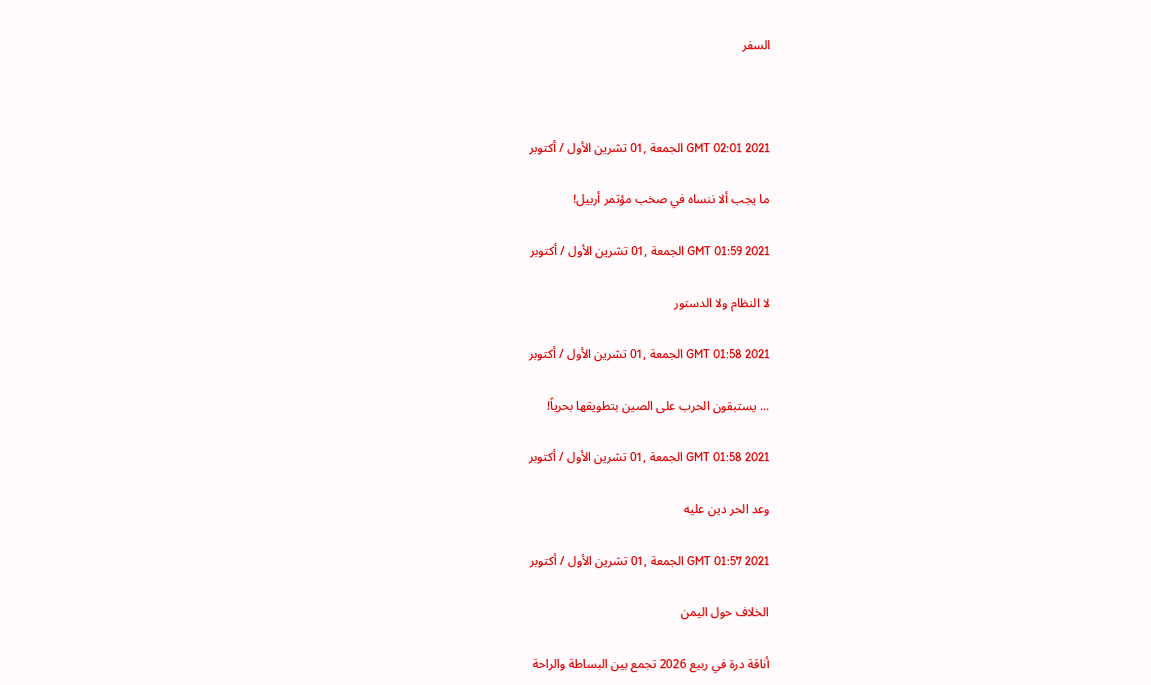السفر



GMT 02:01 2021 الجمعة ,01 تشرين الأول / أكتوبر

ما يجب ألا ننساه في صخب مؤتمر أربيل!

GMT 01:59 2021 الجمعة ,01 تشرين الأول / أكتوبر

لا النظام ولا الدستور

GMT 01:58 2021 الجمعة ,01 تشرين الأول / أكتوبر

... يستبقون الحرب على الصين بتطويقها بحرياً!

GMT 01:58 2021 الجمعة ,01 تشرين الأول / أكتوبر

وعد الحر دين عليه

GMT 01:57 2021 الجمعة ,01 تشرين الأول / أكتوبر

الخلاف حول اليمن

أناقة درة في ربيع 2026 تجمع بين البساطة والراحة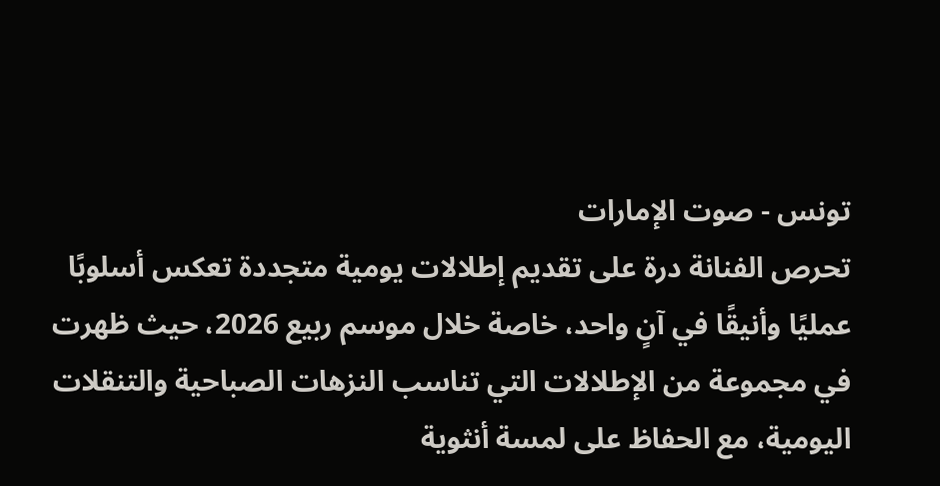تونس - صوت الإمارات
تحرص الفنانة درة على تقديم إطلالات يومية متجددة تعكس أسلوبًا عمليًا وأنيقًا في آنٍ واحد، خاصة خلال موسم ربيع 2026، حيث ظهرت في مجموعة من الإطلالات التي تناسب النزهات الصباحية والتنقلات اليومية، مع الحفاظ على لمسة أنثوية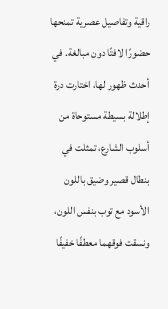راقية وتفاصيل عصرية تمنحها حضورًا لافتًا دون مبالغة. في أحدث ظهور لها، اختارت درة إطلالة بسيطة مستوحاة من أسلوب الشارع، تمثلت في بنطال قصير وضيق باللون الأسود مع توب بنفس اللون، ونسقت فوقهما معطفًا خفيفًا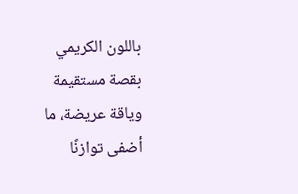باللون الكريمي بقصة مستقيمة وياقة عريضة، ما أضفى توازنًا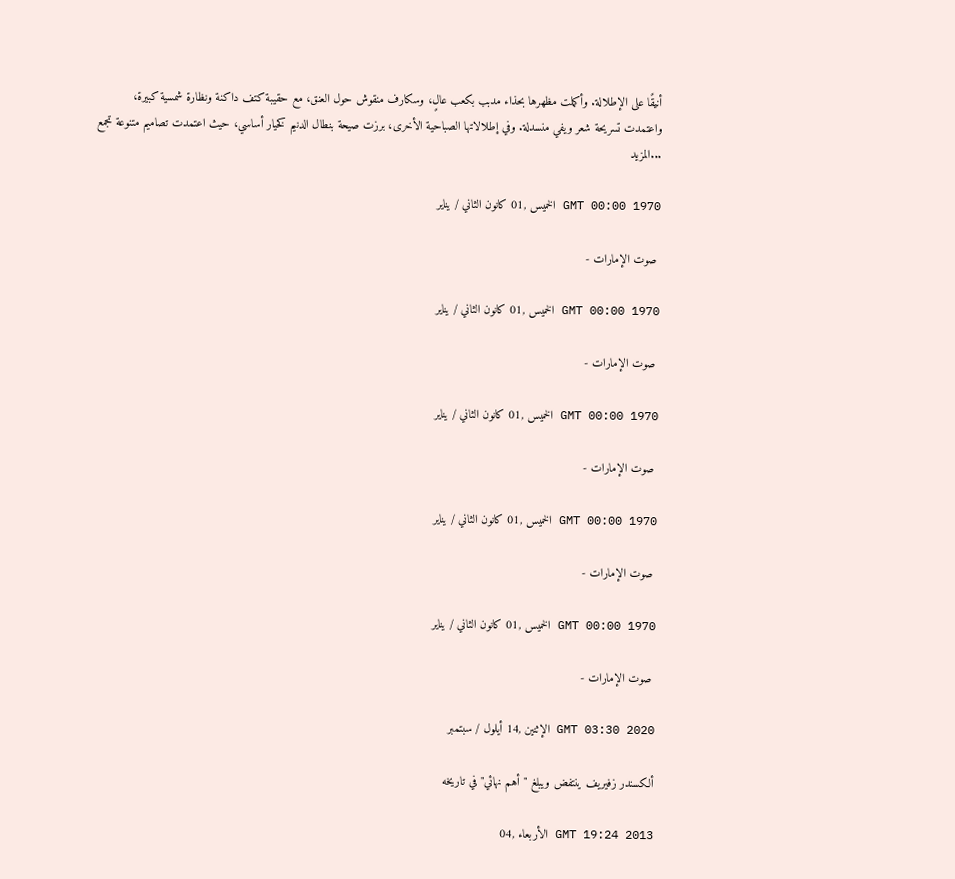أنيقًا على الإطلالة. وأكملت مظهرها بحذاء مدبب بكعب عالٍ، وسكارف منقوش حول العنق، مع حقيبة كتف داكنة ونظارة شمسية كبيرة، واعتمدت تسريحة شعر ويفي منسدلة. وفي إطلالاتها الصباحية الأخرى، برزت صيحة بنطال الدنيم كخيار أساسي، حيث اعتمدت تصاميم متنوعة تجمع ...المزيد

GMT 00:00 1970 الخميس ,01 كانون الثاني / يناير

 صوت الإمارات -

GMT 00:00 1970 الخميس ,01 كانون الثاني / يناير

 صوت الإمارات -

GMT 00:00 1970 الخميس ,01 كانون الثاني / يناير

 صوت الإمارات -

GMT 00:00 1970 الخميس ,01 كانون الثاني / يناير

 صوت الإمارات -

GMT 00:00 1970 الخميس ,01 كانون الثاني / يناير

 صوت الإمارات -

GMT 03:30 2020 الإثنين ,14 أيلول / سبتمبر

ألكسندر زفيريف ينتفض ويبلغ "أهم نهائي" في تاريخه

GMT 19:24 2013 الأربعاء ,04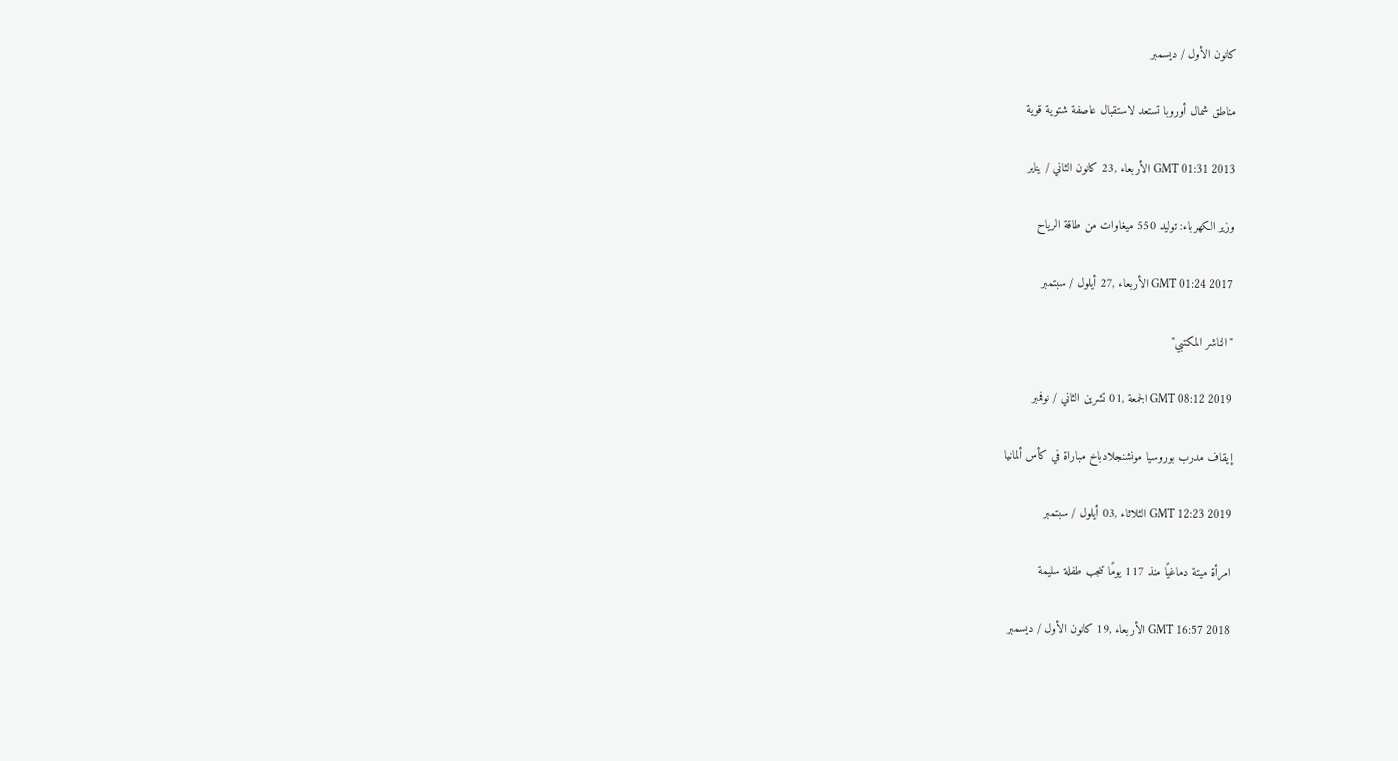كانون الأول / ديسمبر

مناطق شمال أوروبا تستعد لاستقبال عاصفة شتوية قوية

GMT 01:31 2013 الأربعاء ,23 كانون الثاني / يناير

وزير الكهرباء: توليد 550 ميغاوات من طاقة الرياح

GMT 01:24 2017 الأربعاء ,27 أيلول / سبتمبر

"الناشر المكتبي"

GMT 08:12 2019 الجمعة ,01 تشرين الثاني / نوفمبر

إيقاف مدرب بوروسيا مونشنجلادباخ مباراة في كأس ألمانيا

GMT 12:23 2019 الثلاثاء ,03 أيلول / سبتمبر

امرأة ميتة دماغيًا منذ 117 يومًا تنجب طفلة سليمة

GMT 16:57 2018 الأربعاء ,19 كانون الأول / ديسمبر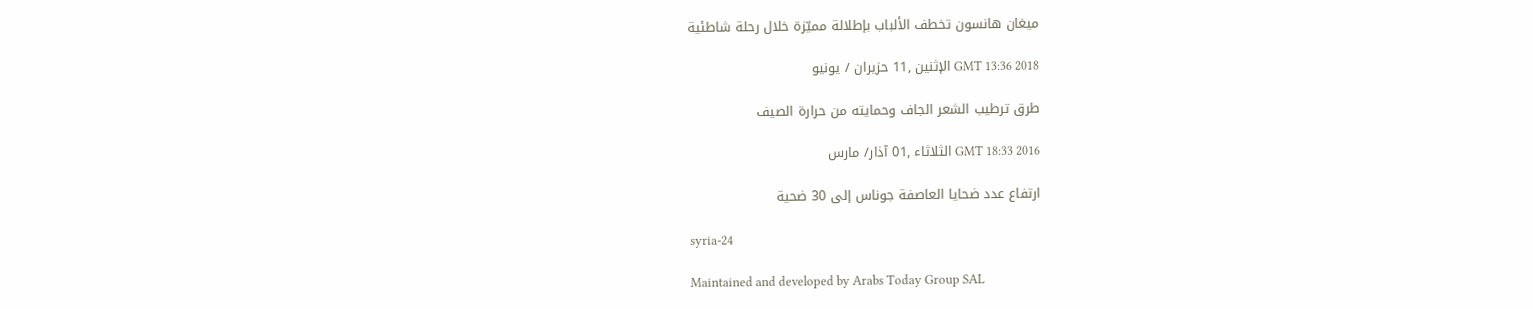ميغان هانسون تخطف الألباب بإطلالة مميّزة خلال رحلة شاطئية

GMT 13:36 2018 الإثنين ,11 حزيران / يونيو

طرق ترطيب الشعر الجاف وحمايته من حرارة الصيف

GMT 18:33 2016 الثلاثاء ,01 آذار/ مارس

ارتفاع عدد ضحايا العاصفة جوناس إلى 30 ضحية

syria-24

Maintained and developed by Arabs Today Group SAL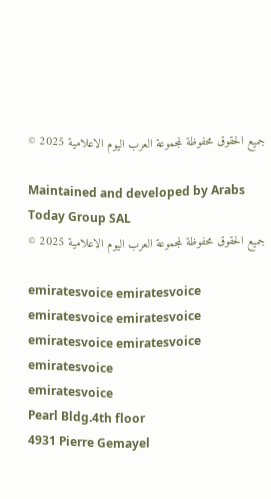جميع الحقوق محفوظة لمجموعة العرب اليوم الاعلامية 2025 ©

Maintained and developed by Arabs Today Group SAL
جميع الحقوق محفوظة لمجموعة العرب اليوم الاعلامية 2025 ©

emiratesvoice emiratesvoice emiratesvoice emiratesvoice
emiratesvoice emiratesvoice emiratesvoice
emiratesvoice
Pearl Bldg.4th floor
4931 Pierre Gemayel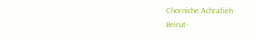Chorniche,Achrafieh
Beirut-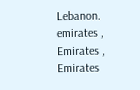Lebanon.
emirates , Emirates , Emirates